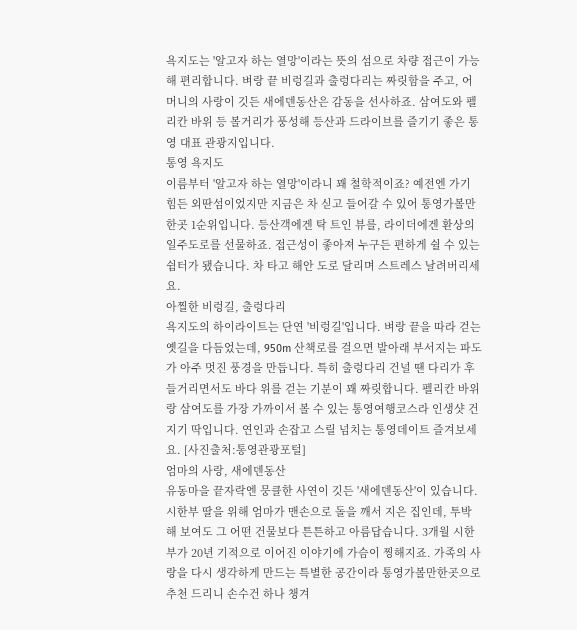욕지도는 '알고자 하는 열망'이라는 뜻의 섬으로 차량 접근이 가능해 편리합니다. 벼랑 끝 비렁길과 출렁다리는 짜릿함을 주고, 어머니의 사랑이 깃든 새에덴동산은 감동을 선사하죠. 삼여도와 펠리칸 바위 등 볼거리가 풍성해 등산과 드라이브를 즐기기 좋은 통영 대표 관광지입니다.
통영 욕지도
이름부터 '알고자 하는 열망'이라니 꽤 철학적이죠? 예전엔 가기 힘든 외딴섬이었지만 지금은 차 싣고 들어갈 수 있어 통영가볼만한곳 1순위입니다. 등산객에겐 탁 트인 뷰를, 라이더에겐 환상의 일주도로를 선물하죠. 접근성이 좋아져 누구든 편하게 쉴 수 있는 쉼터가 됐습니다. 차 타고 해안 도로 달리며 스트레스 날려버리세요.
아찔한 비렁길, 출렁다리
욕지도의 하이라이트는 단연 '비렁길'입니다. 벼랑 끝을 따라 걷는 옛길을 다듬었는데, 950m 산책로를 걸으면 발아래 부서지는 파도가 아주 멋진 풍경을 만듭니다. 특히 출렁다리 건널 땐 다리가 후들거리면서도 바다 위를 걷는 기분이 꽤 짜릿합니다. 펠리칸 바위랑 삼여도를 가장 가까이서 볼 수 있는 통영여행코스라 인생샷 건지기 딱입니다. 연인과 손잡고 스릴 넘치는 통영데이트 즐겨보세요. [사진출처:통영관광포털]
엄마의 사랑, 새에덴동산
유동마을 끝자락엔 뭉클한 사연이 깃든 '새에덴동산'이 있습니다. 시한부 딸을 위해 엄마가 맨손으로 돌을 깨서 지은 집인데, 투박해 보여도 그 어떤 건물보다 튼튼하고 아름답습니다. 3개월 시한부가 20년 기적으로 이어진 이야기에 가슴이 찡해지죠. 가족의 사랑을 다시 생각하게 만드는 특별한 공간이라 통영가볼만한곳으로 추천 드리니 손수건 하나 챙겨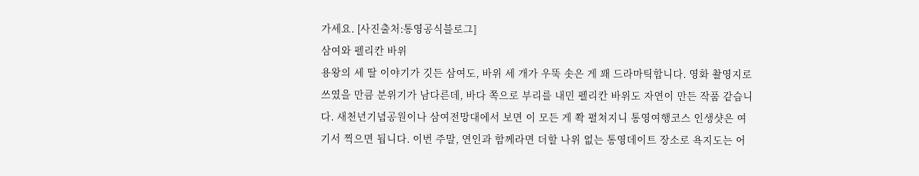가세요. [사진출처:통영공식블로그]
삼여와 펠리칸 바위
용왕의 세 딸 이야기가 깃든 삼여도, 바위 세 개가 우뚝 솟은 게 꽤 드라마틱합니다. 영화 촬영지로 쓰였을 만큼 분위기가 남다른데, 바다 쪽으로 부리를 내민 펠리칸 바위도 자연이 만든 작품 같습니다. 새천년기념공원이나 삼여전망대에서 보면 이 모든 게 쫙 펼쳐지니 통영여행코스 인생샷은 여기서 찍으면 됩니다. 이번 주말, 연인과 함께라면 더할 나위 없는 통영데이트 장소로 욕지도는 어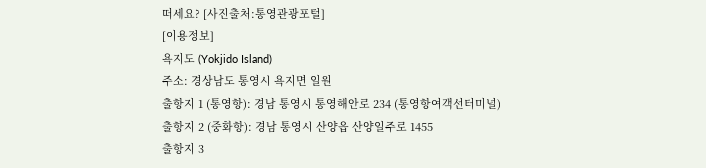떠세요? [사진출처:통영관광포털]
[이용정보]
욕지도 (Yokjido Island)
주소: 경상남도 통영시 욕지면 일원
출항지 1 (통영항): 경남 통영시 통영해안로 234 (통영항여객선터미널)
출항지 2 (중화항): 경남 통영시 산양읍 산양일주로 1455
출항지 3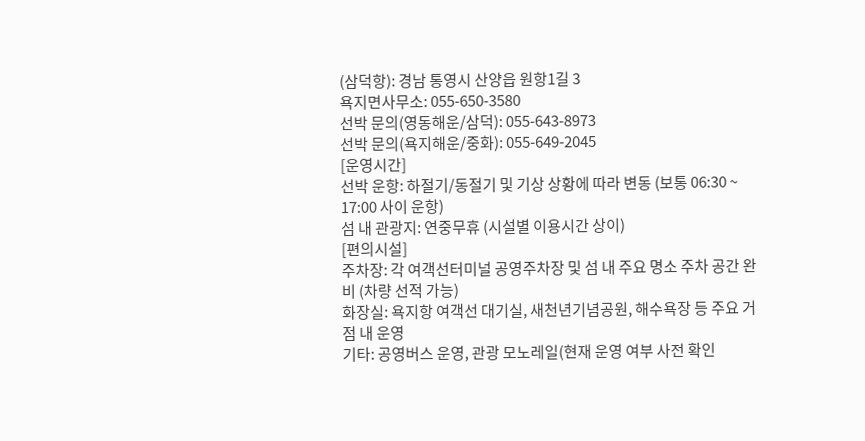(삼덕항): 경남 통영시 산양읍 원항1길 3
욕지면사무소: 055-650-3580
선박 문의(영동해운/삼덕): 055-643-8973
선박 문의(욕지해운/중화): 055-649-2045
[운영시간]
선박 운항: 하절기/동절기 및 기상 상황에 따라 변동 (보통 06:30 ~ 17:00 사이 운항)
섬 내 관광지: 연중무휴 (시설별 이용시간 상이)
[편의시설]
주차장: 각 여객선터미널 공영주차장 및 섬 내 주요 명소 주차 공간 완비 (차량 선적 가능)
화장실: 욕지항 여객선 대기실, 새천년기념공원, 해수욕장 등 주요 거점 내 운영
기타: 공영버스 운영, 관광 모노레일(현재 운영 여부 사전 확인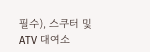필수), 스쿠터 및 ATV 대여소